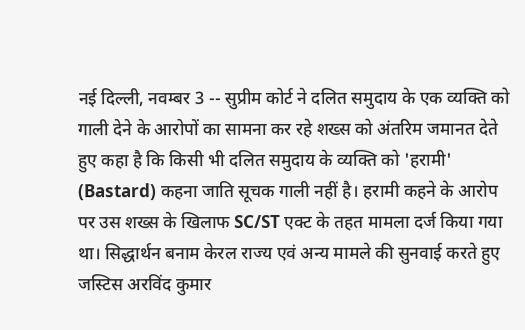नई दिल्ली, नवम्बर 3 -- सुप्रीम कोर्ट ने दलित समुदाय के एक व्यक्ति को गाली देने के आरोपों का सामना कर रहे शख्स को अंतरिम जमानत देते हुए कहा है कि किसी भी दलित समुदाय के व्यक्ति को 'हरामी' (Bastard) कहना जाति सूचक गाली नहीं है। हरामी कहने के आरोप पर उस शख्स के खिलाफ SC/ST एक्ट के तहत मामला दर्ज किया गया था। सिद्धार्थन बनाम केरल राज्य एवं अन्य मामले की सुनवाई करते हुए जस्टिस अरविंद कुमार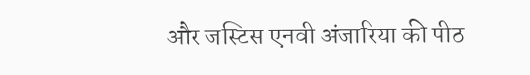और जस्टिस एनवी अंजारिया की पीठ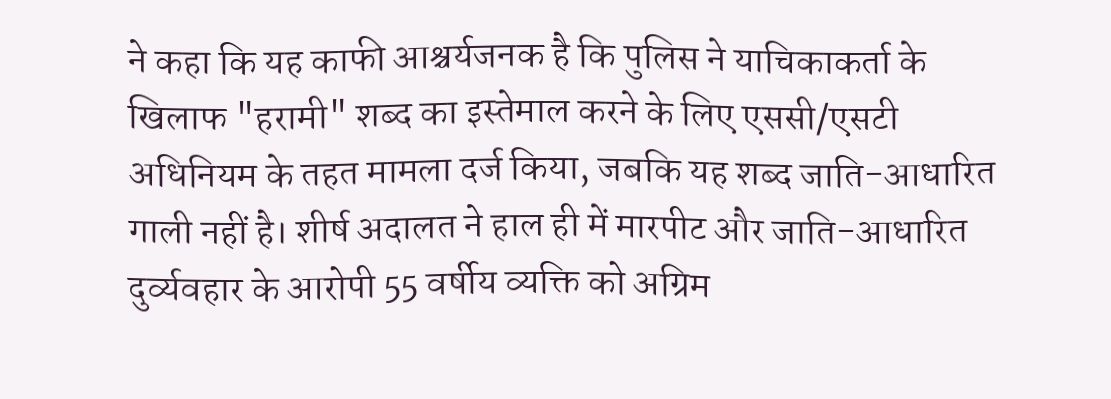ने कहा कि यह काफी आश्चर्यजनक है कि पुलिस ने याचिकाकर्ता के खिलाफ "हरामी" शब्द का इस्तेमाल करने के लिए एससी/एसटी अधिनियम के तहत मामला दर्ज किया, जबकि यह शब्द जाति-आधारित गाली नहीं है। शीर्ष अदालत ने हाल ही में मारपीट और जाति-आधारित दुर्व्यवहार के आरोपी 55 वर्षीय व्यक्ति को अग्रिम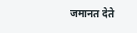जमानत देते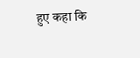हुए कहा कि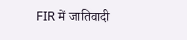FIR में जातिवादी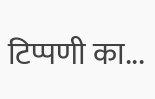टिप्पणी का...